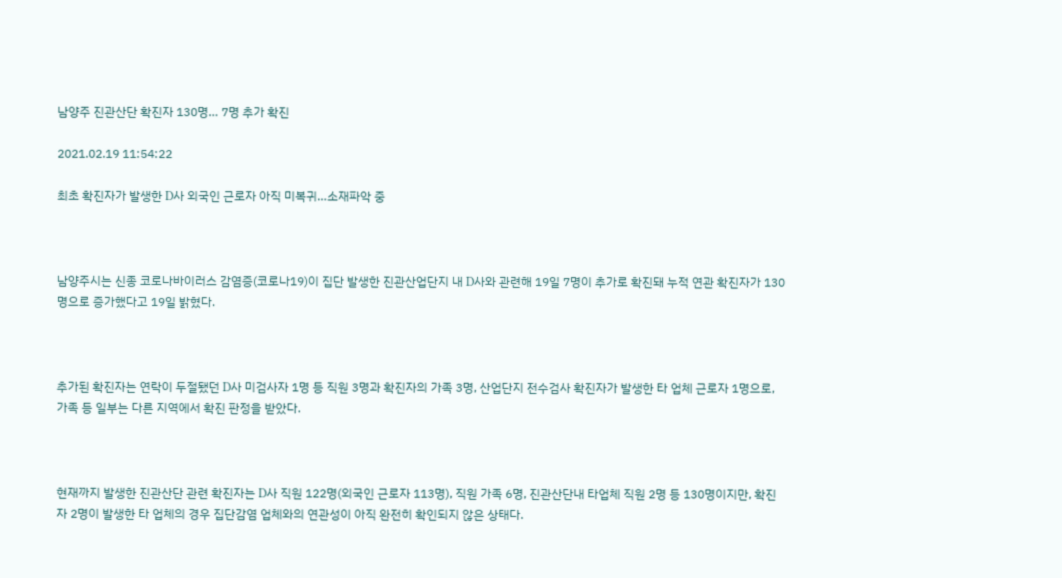남양주 진관산단 확진자 130명… 7명 추가 확진

2021.02.19 11:54:22

최초 확진자가 발생한 D사 외국인 근로자 아직 미복귀…소재파악 중



남양주시는 신종 코로나바이러스 감염증(코로나19)이 집단 발생한 진관산업단지 내 D사와 관련해 19일 7명이 추가로 확진돼 누적 연관 확진자가 130명으로 증가했다고 19일 밝혔다.



추가된 확진자는 연락이 두절됐던 D사 미검사자 1명 등 직원 3명과 확진자의 가족 3명, 산업단지 전수검사 확진자가 발생한 타 업체 근로자 1명으로, 가족 등 일부는 다른 지역에서 확진 판정을 받았다.



현재까지 발생한 진관산단 관련 확진자는 D사 직원 122명(외국인 근로자 113명), 직원 가족 6명, 진관산단내 타업체 직원 2명 등 130명이지만, 확진자 2명이 발생한 타 업체의 경우 집단감염 업체와의 연관성이 아직 완전히 확인되지 않은 상태다.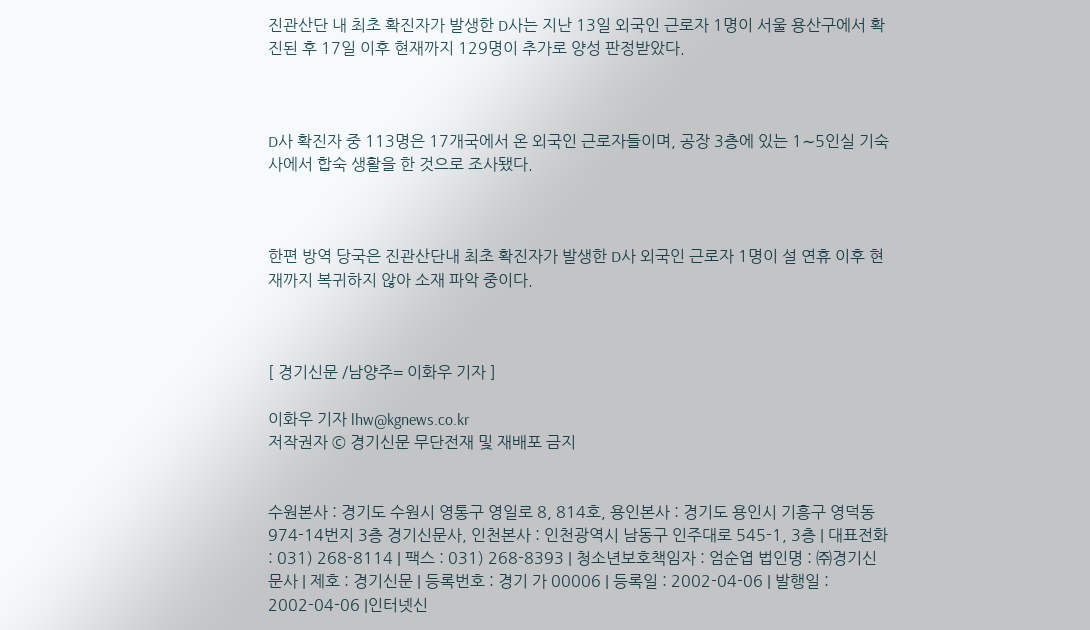진관산단 내 최초 확진자가 발생한 D사는 지난 13일 외국인 근로자 1명이 서울 용산구에서 확진된 후 17일 이후 현재까지 129명이 추가로 양성 판정받았다.



D사 확진자 중 113명은 17개국에서 온 외국인 근로자들이며, 공장 3층에 있는 1∼5인실 기숙사에서 합숙 생활을 한 것으로 조사됐다.



한편 방역 당국은 진관산단내 최초 확진자가 발생한 D사 외국인 근로자 1명이 설 연휴 이후 현재까지 복귀하지 않아 소재 파악 중이다.



[ 경기신문 /남양주= 이화우 기자 ]

이화우 기자 lhw@kgnews.co.kr
저작권자 © 경기신문 무단전재 및 재배포 금지


수원본사 : 경기도 수원시 영통구 영일로 8, 814호, 용인본사 : 경기도 용인시 기흥구 영덕동 974-14번지 3층 경기신문사, 인천본사 : 인천광역시 남동구 인주대로 545-1, 3층 | 대표전화 : 031) 268-8114 | 팩스 : 031) 268-8393 | 청소년보호책임자 : 엄순엽 법인명 : ㈜경기신문사 | 제호 : 경기신문 | 등록번호 : 경기 가 00006 | 등록일 : 2002-04-06 | 발행일 : 2002-04-06 |인터넷신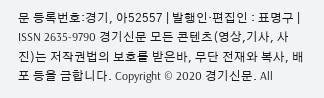문 등록번호:경기, 아52557 | 발행인·편집인 : 표명구 | ISSN 2635-9790 경기신문 모든 콘텐츠(영상,기사, 사진)는 저작권법의 보호를 받은바, 무단 전재와 복사, 배포 등을 금합니다. Copyright © 2020 경기신문. All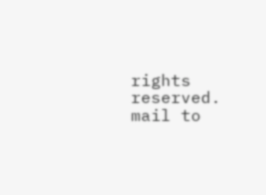rights reserved. mail to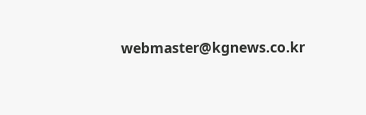webmaster@kgnews.co.kr